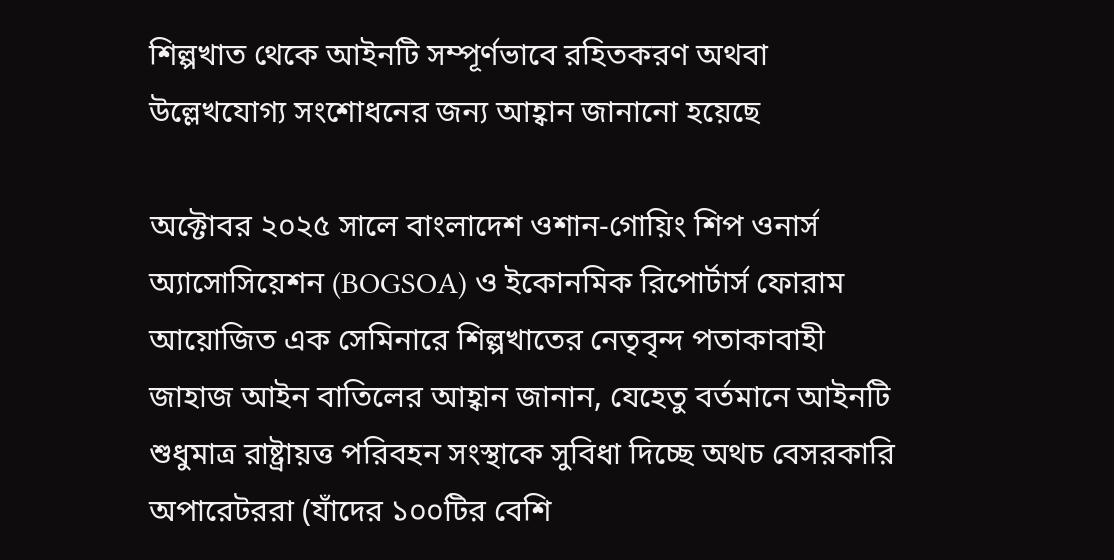শিল্পখাত থেকে আইনটি সম্পূর্ণভাবে রহিতকরণ অথবা উল্লেখযোগ্য সংশোধনের জন্য আহ্বান জানানো হয়েছে

অক্টোবর ২০২৫ সালে বাংলাদেশ ওশান-গোয়িং শিপ ওনার্স অ্যাসোসিয়েশন (BOGSOA) ও ইকোনমিক রিপোর্টার্স ফোরাম আয়োজিত এক সেমিনারে শিল্পখাতের নেতৃবৃন্দ পতাকাবাহী জাহাজ আইন বাতিলের আহ্বান জানান, যেহেতু বর্তমানে আইনটি শুধুমাত্র রাষ্ট্রায়ত্ত পরিবহন সংস্থাকে সুবিধা দিচ্ছে অথচ বেসরকারি অপারেটররা (যাঁদের ১০০টির বেশি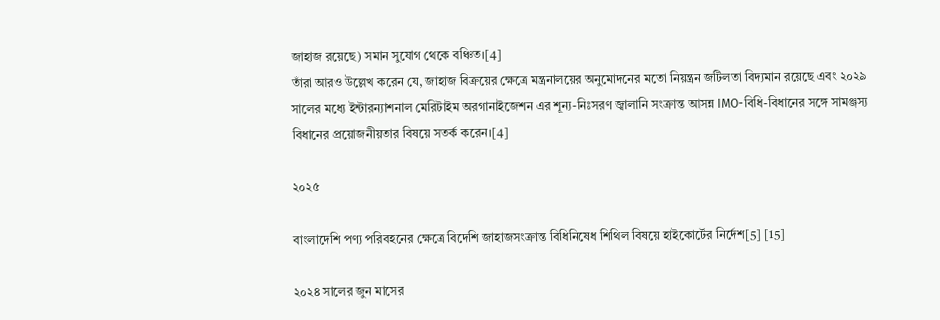জাহাজ রয়েছে) সমান সুযোগ থেকে বঞ্চিত।[4]
তাঁরা আরও উল্লেখ করেন যে, জাহাজ বিক্রয়ের ক্ষেত্রে মন্ত্রনালয়ের অনুমোদনের মতো নিয়ন্ত্রন জটিলতা বিদ্যমান রয়েছে এবং ২০২৯ সালের মধ্যে ইন্টারন্যাশনাল মেরিটাইম অরগানাইজেশন এর শূন্য-নিঃসরণ জ্বালানি সংক্রান্ত আসন্ন IMO-বিধি-বিধানের সঙ্গে সামঞ্জস্য বিধানের প্রয়োজনীয়তার বিষয়ে সতর্ক করেন।[4]

২০২৫

বাংলাদেশি পণ্য পরিবহনের ক্ষেত্রে বিদেশি জাহাজসংক্রান্ত বিধিনিষেধ শিথিল বিষয়ে হাইকোর্টের নির্দেশ[5] [15]

২০২৪ সালের জুন মাসের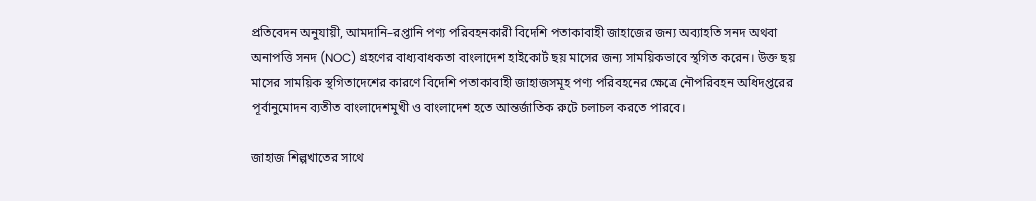প্রতিবেদন অনুযায়ী, আমদানি–রপ্তানি পণ্য পরিবহনকারী বিদেশি পতাকাবাহী জাহাজের জন্য অব্যাহতি সনদ অথবা অনাপত্তি সনদ (NOC) গ্রহণের বাধ্যবাধকতা বাংলাদেশ হাইকোর্ট ছয় মাসের জন্য সাময়িকভাবে স্থগিত করেন। উক্ত ছয় মাসের সাময়িক স্থগিতাদেশের কারণে বিদেশি পতাকাবাহী জাহাজসমূহ পণ্য পরিবহনের ক্ষেত্রে নৌপরিবহন অধিদপ্তরের পূর্বানুমোদন ব্যতীত বাংলাদেশমুখী ও বাংলাদেশ হতে আন্তর্জাতিক রুটে চলাচল করতে পারবে।

জাহাজ শিল্পখাতের সাথে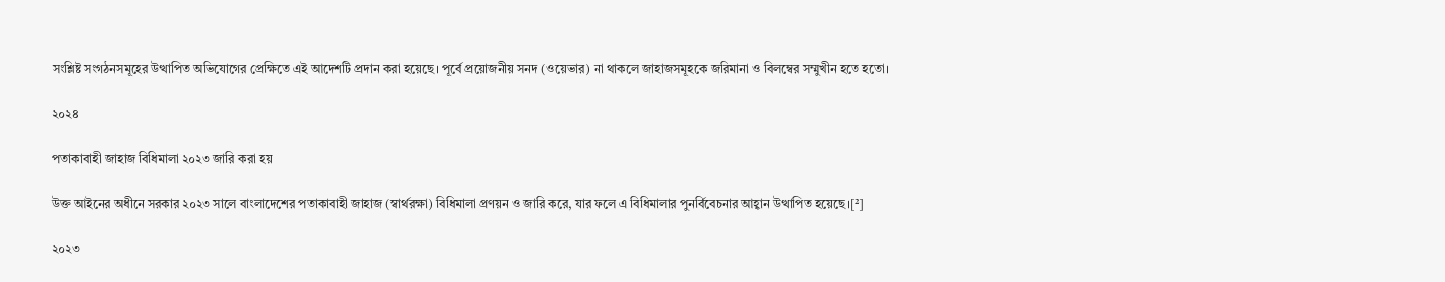সংশ্লিষ্ট সংগঠনসমূহের উত্থাপিত অভিযোগের প্রেক্ষিতে এই আদেশটি প্রদান করা হয়েছে। পূর্বে প্রয়োজনীয় সনদ (ওয়েভার) না থাকলে জাহাজসমূহকে জরিমানা ও বিলম্বের সম্মুখীন হতে হতো।

২০২৪

পতাকাবাহী জাহাজ বিধিমালা ২০২৩ জারি করা হয়

উক্ত আইনের অধীনে সরকার ২০২৩ সালে বাংলাদেশের পতাকাবাহী জাহাজ (স্বার্থরক্ষা) বিধিমালা প্রণয়ন ও জারি করে, যার ফলে এ বিধিমালার পুনর্বিবেচনার আহ্বান উত্থাপিত হয়েছে।[²]

২০২৩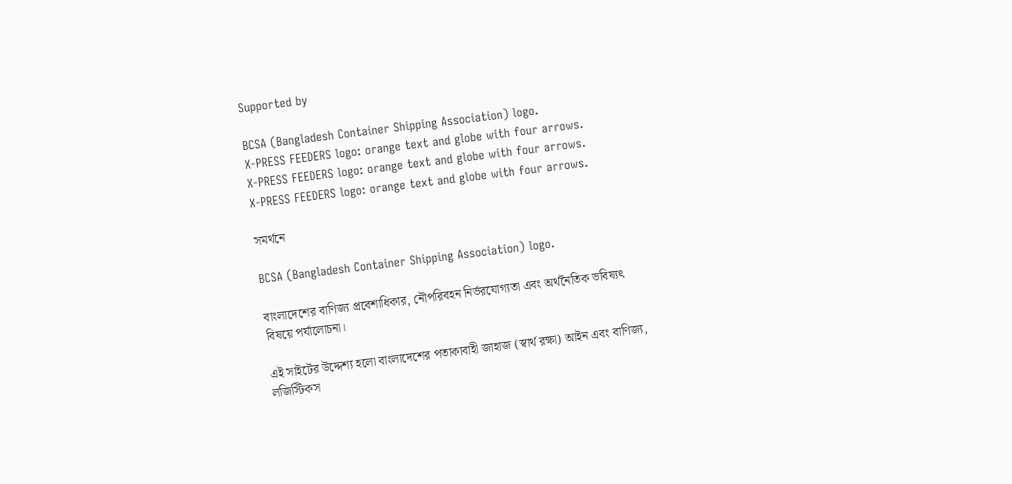Supported by

BCSA (Bangladesh Container Shipping Association) logo.
X-PRESS FEEDERS logo: orange text and globe with four arrows.
X-PRESS FEEDERS logo: orange text and globe with four arrows.
X-PRESS FEEDERS logo: orange text and globe with four arrows.

সমর্থনে

BCSA (Bangladesh Container Shipping Association) logo.

বাংলাদেশের বাণিজ্য প্রবেশাধিকার, নৌপরিবহন নির্ভরযোগ্যতা এবং অর্থনৈতিক ভবিষ্যৎ বিষয়ে পর্যালোচনা।

এই সাইটের উদ্দেশ্য হলো বাংলাদেশের পতাকাবাহী জাহাজ (স্বার্থ রক্ষা) আইন এবং বাণিজ্য, লজিস্টিকস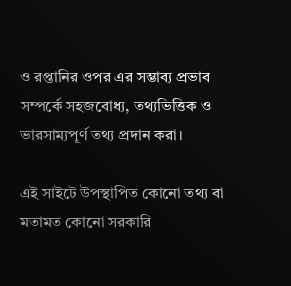ও রপ্তানির ওপর এর সম্ভাব্য প্রভাব সম্পর্কে সহজবোধ্য, তথ্যভিত্তিক ও ভারসাম্যপূর্ণ তথ্য প্রদান করা।

এই সাইটে উপস্থাপিত কোনো তথ্য বা মতামত কোনো সরকারি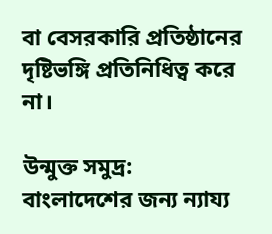বা বেসরকারি প্রতিষ্ঠানের দৃষ্টিভঙ্গি প্রতিনিধিত্ব করে না।

উন্মুক্ত সমুদ্র:
বাংলাদেশের জন্য ন্যায্য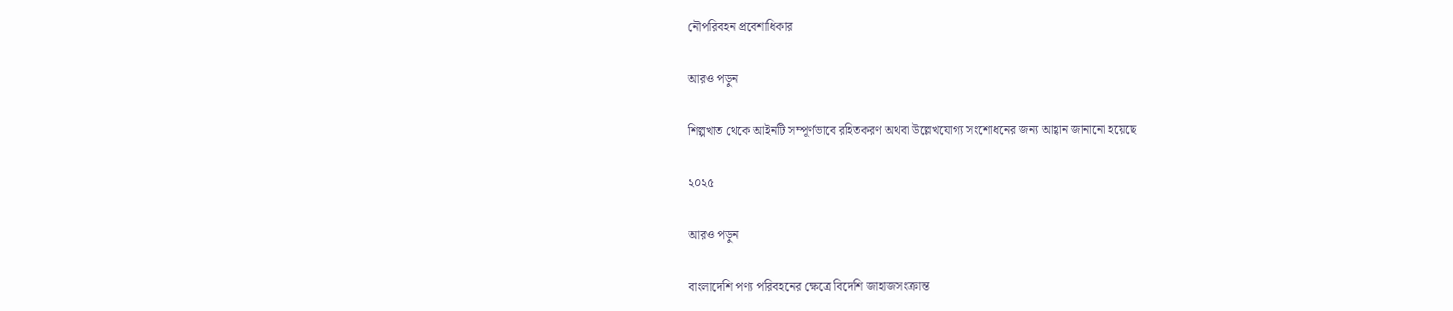নৌপরিবহন প্রবেশাধিকার

আরও পড়ুন

শিল্পখাত থেকে আইনটি সম্পূর্ণভাবে রহিতকরণ অথবা উল্লেখযোগ্য সংশোধনের জন্য আহ্বান জানানো হয়েছে

২০২৫

আরও পড়ুন

বাংলাদেশি পণ্য পরিবহনের ক্ষেত্রে বিদেশি জাহাজসংক্রান্ত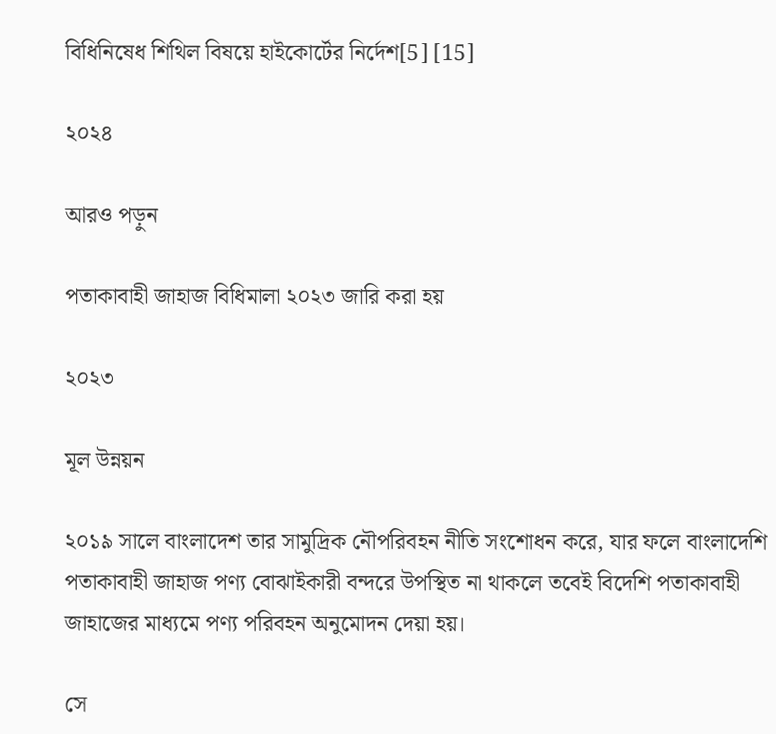বিধিনিষেধ শিথিল বিষয়ে হাইকোর্টের নির্দেশ[5] [15]

২০২৪

আরও পড়ুন

পতাকাবাহী জাহাজ বিধিমালা ২০২৩ জারি করা হয়

২০২৩

মূল উন্নয়ন

২০১৯ সালে বাংলাদেশ তার সামুদ্রিক নৌপরিবহন নীতি সংশোধন করে, যার ফলে বাংলাদেশি পতাকাবাহী জাহাজ পণ্য বোঝাইকারী বন্দরে উপস্থিত না থাকলে তবেই বিদেশি পতাকাবাহী জাহাজের মাধ্যমে পণ্য পরিবহন অনুমোদন দেয়া হয়।

সে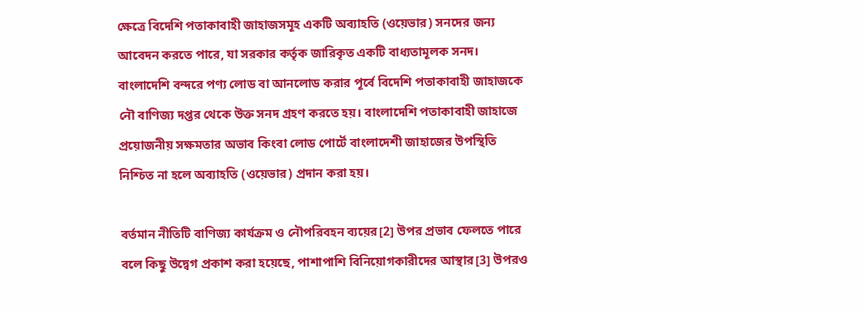ক্ষেত্রে বিদেশি পতাকাবাহী জাহাজসমূহ একটি অব্যাহতি (ওয়েভার) সনদের জন্য আবেদন করতে পারে, যা সরকার কর্তৃক জারিকৃত একটি বাধ্যতামূলক সনদ। বাংলাদেশি বন্দরে পণ্য লোড বা আনলোড করার পূর্বে বিদেশি পতাকাবাহী জাহাজকে নৌ বাণিজ্য দপ্তর থেকে উক্ত সনদ গ্রহণ করতে হয়। বাংলাদেশি পতাকাবাহী জাহাজে প্রয়োজনীয় সক্ষমতার অভাব কিংবা লোড পোর্টে বাংলাদেশী জাহাজের উপস্থিতি নিশ্চিত না হলে অব্যাহতি (ওয়েভার) প্রদান করা হয়।

বর্তমান নীতিটি বাণিজ্য কার্যক্রম ও নৌপরিবহন ব্যয়ের[2] উপর প্রভাব ফেলতে পারে বলে কিছু উদ্বেগ প্রকাশ করা হয়েছে, পাশাপাশি বিনিয়োগকারীদের আস্থার[3] উপরও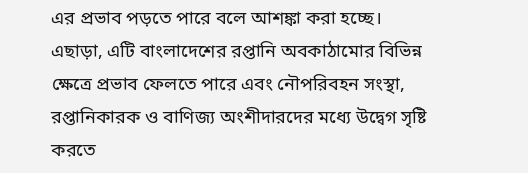এর প্রভাব পড়তে পারে বলে আশঙ্কা করা হচ্ছে। এছাড়া, এটি বাংলাদেশের রপ্তানি অবকাঠামোর বিভিন্ন ক্ষেত্রে প্রভাব ফেলতে পারে এবং নৌপরিবহন সংস্থা, রপ্তানিকারক ও বাণিজ্য অংশীদারদের মধ্যে উদ্বেগ সৃষ্টি করতে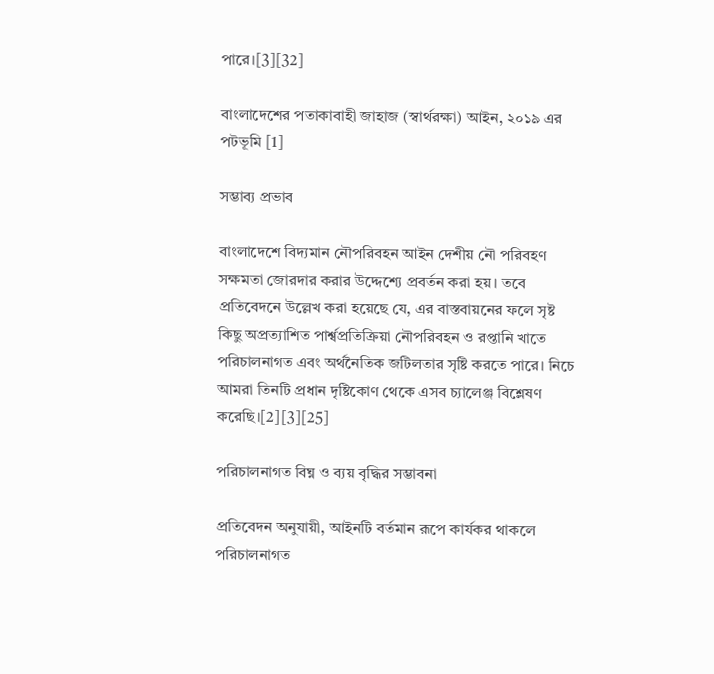পারে।[3][32]

বাংলাদেশের পতাকাবাহী জাহাজ (স্বার্থরক্ষা) আইন, ২০১৯ এর পটভূমি [1]

সম্ভাব্য প্রভাব

বাংলাদেশে বিদ্যমান নৌপরিবহন আইন দেশীয় নৌ পরিবহণ সক্ষমতা জোরদার করার উদ্দেশ্যে প্রবর্তন করা হয়। তবে প্রতিবেদনে উল্লেখ করা হয়েছে যে, এর বাস্তবায়নের ফলে সৃষ্ট কিছু অপ্রত্যাশিত পার্শ্বপ্রতিক্রিয়া নৌপরিবহন ও রপ্তানি খাতে পরিচালনাগত এবং অর্থনৈতিক জটিলতার সৃষ্টি করতে পারে। নিচে আমরা তিনটি প্রধান দৃষ্টিকোণ থেকে এসব চ্যালেঞ্জ বিশ্লেষণ করেছি।[2][3][25]

পরিচালনাগত বিঘ্ন ও ব্যয় বৃদ্ধির সম্ভাবনা

প্রতিবেদন অনুযায়ী, আইনটি বর্তমান রূপে কার্যকর থাকলে পরিচালনাগত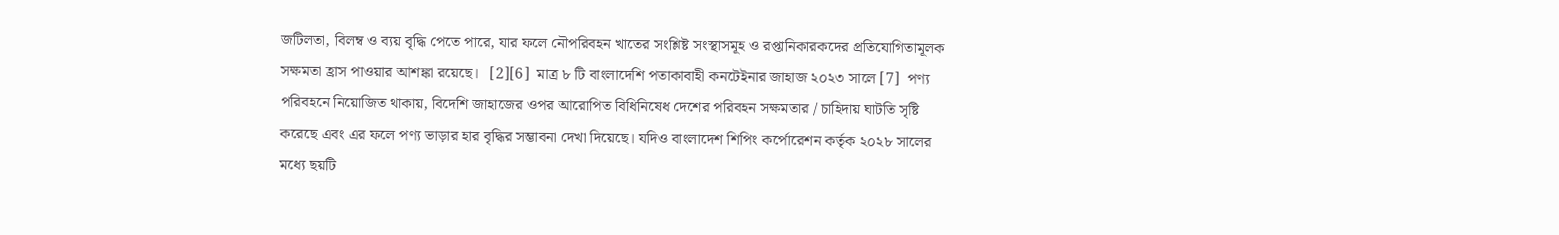জটিলতা, বিলম্ব ও ব্যয় বৃদ্ধি পেতে পারে, যার ফলে নৌপরিবহন খাতের সংশ্লিষ্ট সংস্থাসমূহ ও রপ্তানিকারকদের প্রতিযোগিতামূলক সক্ষমতা হ্রাস পাওয়ার আশঙ্কা রয়েছে।   [2][6]  মাত্র ৮ টি বাংলাদেশি পতাকাবাহী কনটেইনার জাহাজ ২০২৩ সালে [7]  পণ্য পরিবহনে নিয়োজিত থাকায়, বিদেশি জাহাজের ওপর আরোপিত বিধিনিষেধ দেশের পরিবহন সক্ষমতার / চাহিদায় ঘাটতি সৃষ্টি করেছে এবং এর ফলে পণ্য ভাড়ার হার বৃদ্ধির সম্ভাবনা দেখা দিয়েছে। যদিও বাংলাদেশ শিপিং কর্পোরেশন কর্তৃক ২০২৮ সালের মধ্যে ছয়টি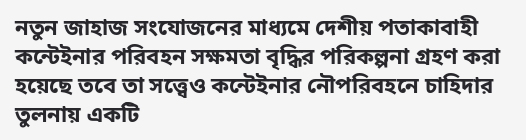নতুন জাহাজ সংযোজনের মাধ্যমে দেশীয় পতাকাবাহী কন্টেইনার পরিবহন সক্ষমতা বৃদ্ধির পরিকল্পনা গ্রহণ করা হয়েছে তবে তা সত্ত্বেও কন্টেইনার নৌপরিবহনে চাহিদার তুলনায় একটি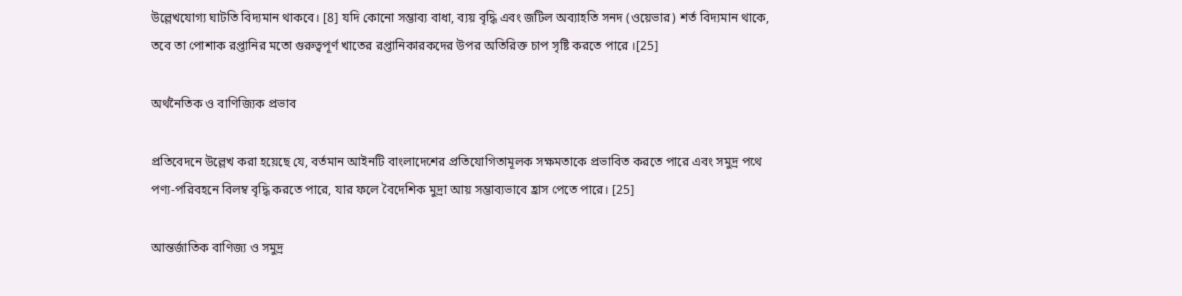উল্লেখযোগ্য ঘাটতি বিদ্যমান থাকবে। [8] যদি কোনো সম্ভাব্য বাধা, ব্যয় বৃদ্ধি এবং জটিল অব্যাহতি সনদ (ওয়েভার) শর্ত বিদ্যমান থাকে, তবে তা পোশাক রপ্তানির মতো গুরুত্বপূর্ণ খাতের রপ্তানিকারকদের উপর অতিরিক্ত চাপ সৃষ্টি করতে পারে ।[25]

অর্থনৈতিক ও বাণিজ্যিক প্রভাব

প্রতিবেদনে উল্লেখ করা হয়েছে যে, বর্তমান আইনটি বাংলাদেশের প্রতিযোগিতামূলক সক্ষমতাকে প্রভাবিত করতে পারে এবং সমুদ্র পথে পণ্য-পরিবহনে বিলম্ব বৃদ্ধি করতে পারে, যার ফলে বৈদেশিক মুদ্রা আয় সম্ভাব্যভাবে হ্রাস পেতে পারে। [25]

আন্তর্জাতিক বাণিজ্য ও সমুদ্র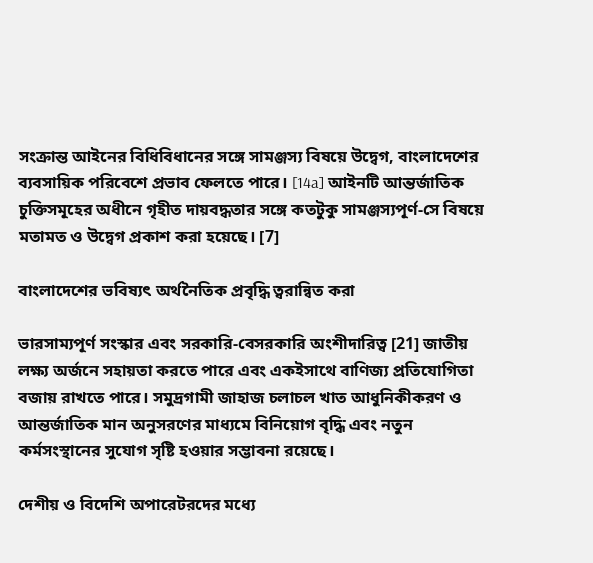সংক্রান্ত আইনের বিধিবিধানের সঙ্গে সামঞ্জস্য বিষয়ে উদ্বেগ, বাংলাদেশের ব্যবসায়িক পরিবেশে প্রভাব ফেলতে পারে। [14a] আইনটি আন্তর্জাতিক চুক্তিসমূহের অধীনে গৃহীত দায়বদ্ধতার সঙ্গে কতটুকু সামঞ্জস্যপূর্ণ-সে বিষয়ে মতামত ও উদ্বেগ প্রকাশ করা হয়েছে। [7]

বাংলাদেশের ভবিষ্যৎ অর্থনৈতিক প্রবৃদ্ধি ত্বরান্বিত করা

ভারসাম্যপূর্ণ সংস্কার এবং সরকারি-বেসরকারি অংশীদারিত্ব [21] জাতীয় লক্ষ্য অর্জনে সহায়তা করতে পারে এবং একইসাথে বাণিজ্য প্রতিযোগিতা বজায় রাখতে পারে। সমুদ্রগামী জাহাজ চলাচল খাত আধুনিকীকরণ ও আন্তর্জাতিক মান অনুসরণের মাধ্যমে বিনিয়োগ বৃদ্ধি এবং নতুন কর্মসংস্থানের সুযোগ সৃষ্টি হওয়ার সম্ভাবনা রয়েছে।

দেশীয় ও বিদেশি অপারেটরদের মধ্যে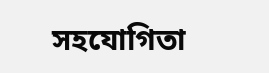সহযোগিতা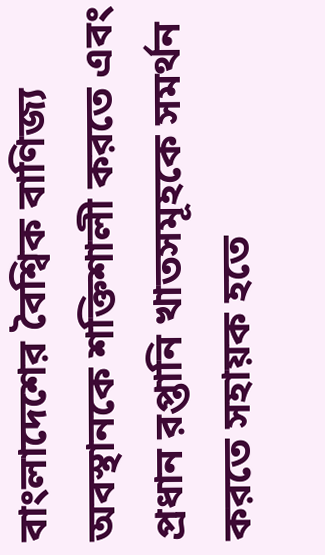বাংলাদেশের বৈশ্বিক বাণিজ্য অবস্থানকে শক্তিশালী করতে এবং প্রধান রপ্তানি খাতসমূহকে সমর্থন করতে সহায়ক হতে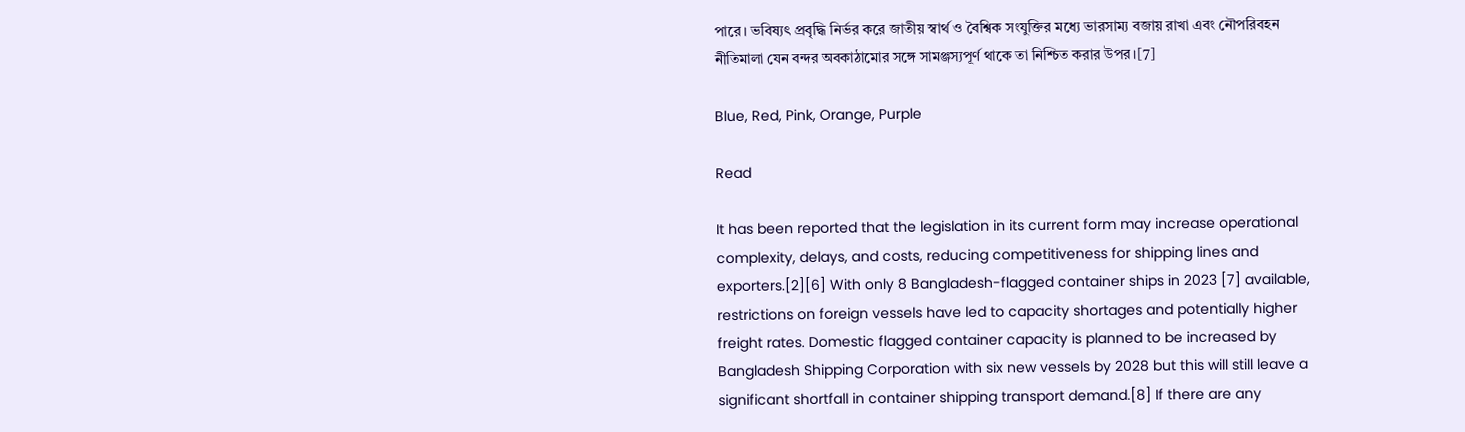পারে। ভবিষ্যৎ প্রবৃদ্ধি নির্ভর করে জাতীয় স্বার্থ ও বৈশ্বিক সংযুক্তির মধ্যে ভারসাম্য বজায় রাখা এবং নৌপরিবহন নীতিমালা যেন বন্দর অবকাঠামোর সঙ্গে সামঞ্জস্যপূর্ণ থাকে তা নিশ্চিত করার উপর।[7]

Blue, Red, Pink, Orange, Purple

Read

It has been reported that the legislation in its current form may increase operational complexity, delays, and costs, reducing competitiveness for shipping lines and exporters.[2][6] With only 8 Bangladesh-flagged container ships in 2023 [7] available, restrictions on foreign vessels have led to capacity shortages and potentially higher freight rates. Domestic flagged container capacity is planned to be increased by Bangladesh Shipping Corporation with six new vessels by 2028 but this will still leave a significant shortfall in container shipping transport demand.[8] If there are any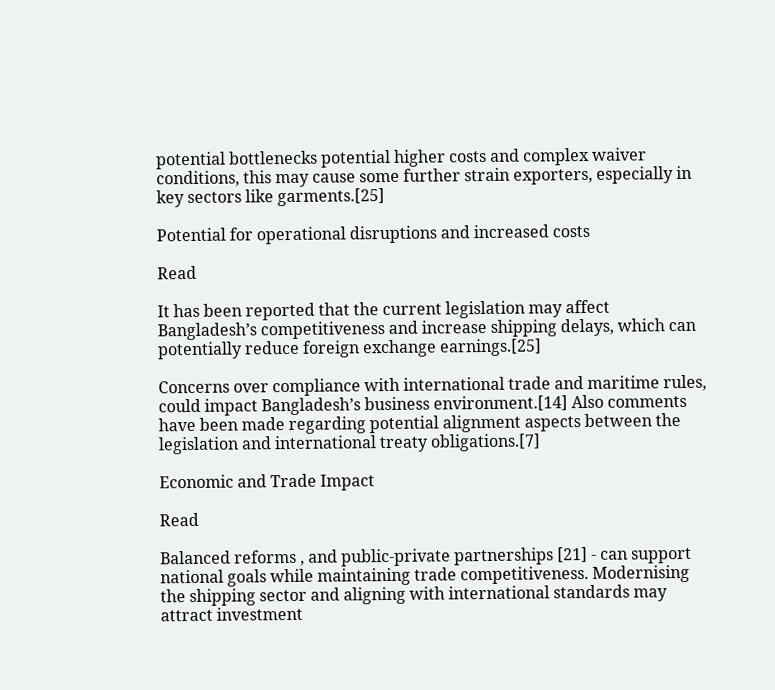potential bottlenecks potential higher costs and complex waiver conditions, this may cause some further strain exporters, especially in key sectors like garments.[25]

Potential for operational disruptions and increased costs

Read

It has been reported that the current legislation may affect Bangladesh’s competitiveness and increase shipping delays, which can potentially reduce foreign exchange earnings.[25]

Concerns over compliance with international trade and maritime rules, could impact Bangladesh’s business environment.[14] Also comments have been made regarding potential alignment aspects between the legislation and international treaty obligations.[7]

Economic and Trade Impact

Read

Balanced reforms , and public-private partnerships [21] - can support national goals while maintaining trade competitiveness. Modernising the shipping sector and aligning with international standards may attract investment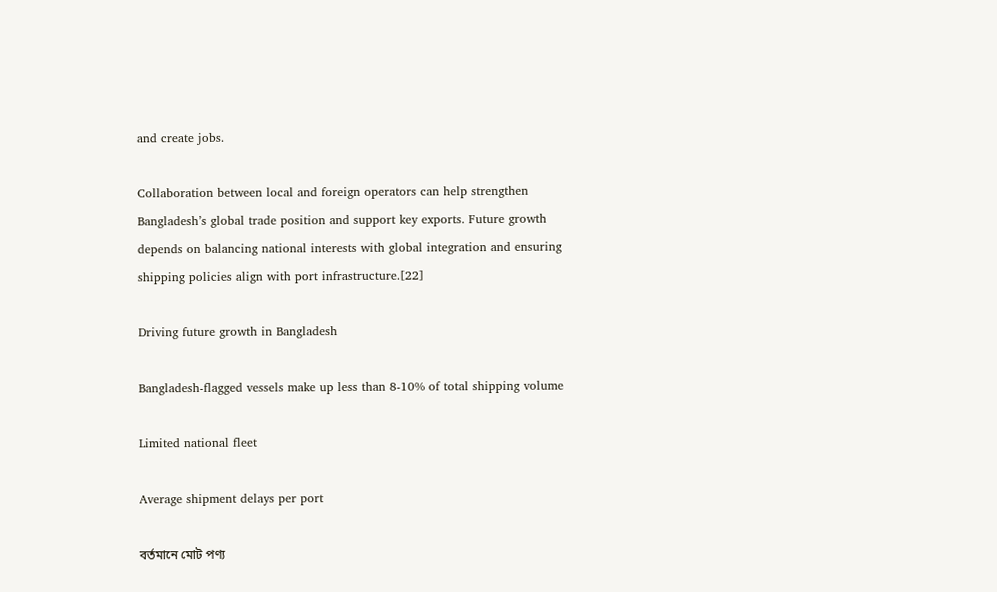and create jobs.

Collaboration between local and foreign operators can help strengthen Bangladesh’s global trade position and support key exports. Future growth depends on balancing national interests with global integration and ensuring shipping policies align with port infrastructure.[22]

Driving future growth in Bangladesh

Bangladesh-flagged vessels make up less than 8-10% of total shipping volume

Limited national fleet

Average shipment delays per port

বর্তমানে মোট পণ্য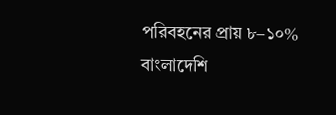পরিবহনের প্রায় ৮–১০% বাংলাদেশি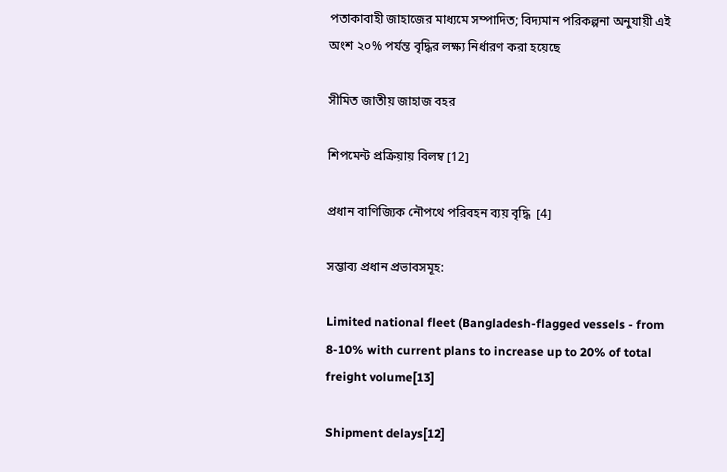পতাকাবাহী জাহাজের মাধ্যমে সম্পাদিত; বিদ্যমান পরিকল্পনা অনুযায়ী এই অংশ ২০% পর্যন্ত বৃদ্ধির লক্ষ্য নির্ধারণ করা হয়েছে

সীমিত জাতীয় জাহাজ বহর

শিপমেন্ট প্রক্রিয়ায় বিলম্ব [12]

প্রধান বাণিজ্যিক নৌপথে পরিবহন ব্যয় বৃদ্ধি  [4]

সম্ভাব্য প্রধান প্রভাবসমূহ:

Limited national fleet (Bangladesh-flagged vessels - from 8-10% with current plans to increase up to 20% of total freight volume[13]

Shipment delays[12]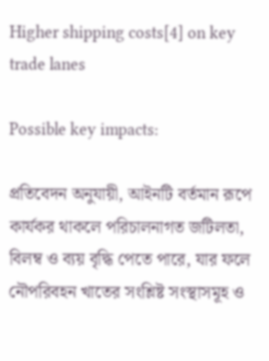Higher shipping costs[4] on key trade lanes

Possible key impacts:

প্রতিবেদন অনুযায়ী, আইনটি বর্তমান রূপে কার্যকর থাকলে পরিচালনাগত জটিলতা, বিলম্ব ও ব্যয় বৃদ্ধি পেতে পারে, যার ফলে নৌপরিবহন খাতের সংশ্লিষ্ট সংস্থাসমূহ ও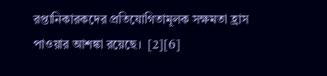রপ্তানিকারকদের প্রতিযোগিতামূলক সক্ষমতা হ্রাস পাওয়ার আশঙ্কা রয়েছে।  [2][6]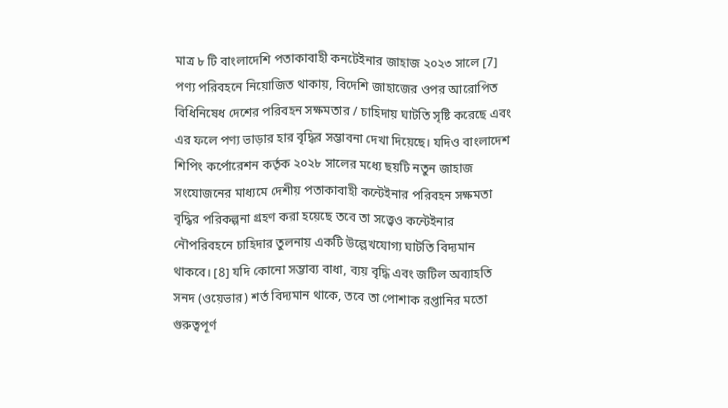মাত্র ৮ টি বাংলাদেশি পতাকাবাহী কনটেইনার জাহাজ ২০২৩ সালে [7]  পণ্য পরিবহনে নিয়োজিত থাকায়, বিদেশি জাহাজের ওপর আরোপিত বিধিনিষেধ দেশের পরিবহন সক্ষমতার / চাহিদায় ঘাটতি সৃষ্টি করেছে এবং এর ফলে পণ্য ভাড়ার হার বৃদ্ধির সম্ভাবনা দেখা দিয়েছে। যদিও বাংলাদেশ শিপিং কর্পোরেশন কর্তৃক ২০২৮ সালের মধ্যে ছয়টি নতুন জাহাজ সংযোজনের মাধ্যমে দেশীয় পতাকাবাহী কন্টেইনার পরিবহন সক্ষমতা বৃদ্ধির পরিকল্পনা গ্রহণ করা হয়েছে তবে তা সত্ত্বেও কন্টেইনার নৌপরিবহনে চাহিদার তুলনায় একটি উল্লেখযোগ্য ঘাটতি বিদ্যমান থাকবে। [8] যদি কোনো সম্ভাব্য বাধা, ব্যয় বৃদ্ধি এবং জটিল অব্যাহতি সনদ (ওয়েভার) শর্ত বিদ্যমান থাকে, তবে তা পোশাক রপ্তানির মতো গুরুত্বপূর্ণ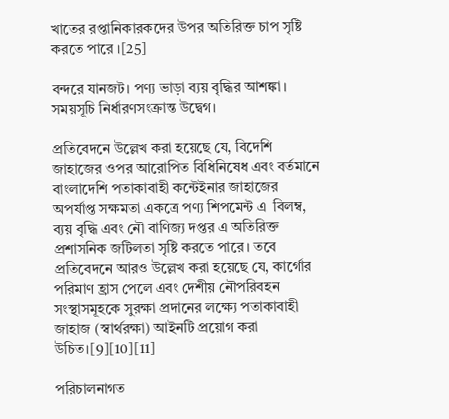খাতের রপ্তানিকারকদের উপর অতিরিক্ত চাপ সৃষ্টি করতে পারে ।[25]

বন্দরে যানজট। পণ্য ভাড়া ব্যয় বৃদ্ধির আশঙ্কা। সময়সূচি নির্ধারণসংক্রান্ত উদ্বেগ।

প্রতিবেদনে উল্লেখ করা হয়েছে যে, বিদেশি জাহাজের ওপর আরোপিত বিধিনিষেধ এবং বর্তমানে বাংলাদেশি পতাকাবাহী কন্টেইনার জাহাজের অপর্যাপ্ত সক্ষমতা একত্রে পণ্য শিপমেন্ট এ  বিলম্ব, ব্যয় বৃদ্ধি এবং নৌ বাণিজ্য দপ্তর এ অতিরিক্ত প্রশাসনিক জটিলতা সৃষ্টি করতে পারে। তবে প্রতিবেদনে আরও উল্লেখ করা হয়েছে যে, কার্গোর পরিমাণ হ্রাস পেলে এবং দেশীয় নৌপরিবহন সংস্থাসমূহকে সুরক্ষা প্রদানের লক্ষ্যে পতাকাবাহী জাহাজ (স্বার্থরক্ষা) আইনটি প্রয়োগ করা উচিত।[9][10][11]

পরিচালনাগত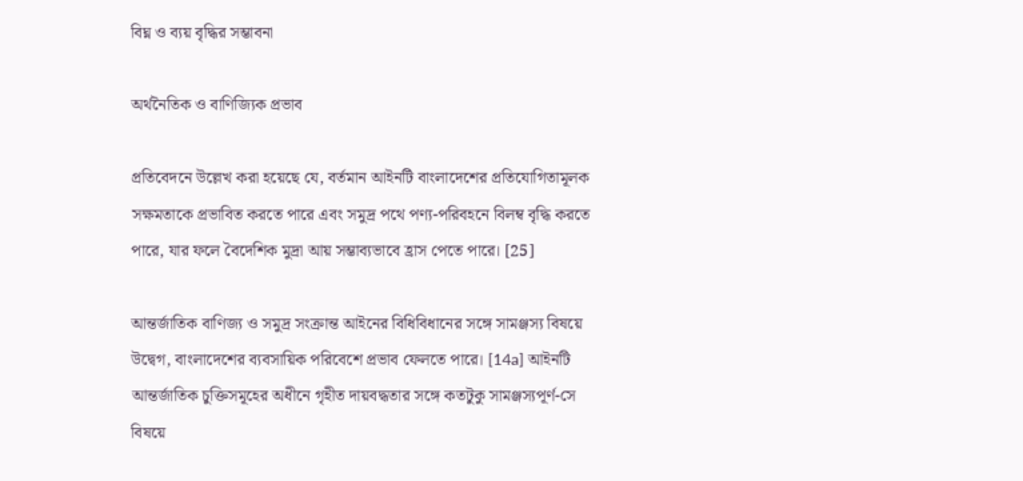বিঘ্ন ও ব্যয় বৃদ্ধির সম্ভাবনা

অর্থনৈতিক ও বাণিজ্যিক প্রভাব

প্রতিবেদনে উল্লেখ করা হয়েছে যে, বর্তমান আইনটি বাংলাদেশের প্রতিযোগিতামূলক সক্ষমতাকে প্রভাবিত করতে পারে এবং সমুদ্র পথে পণ্য-পরিবহনে বিলম্ব বৃদ্ধি করতে পারে, যার ফলে বৈদেশিক মুদ্রা আয় সম্ভাব্যভাবে হ্রাস পেতে পারে। [25]

আন্তর্জাতিক বাণিজ্য ও সমুদ্র সংক্রান্ত আইনের বিধিবিধানের সঙ্গে সামঞ্জস্য বিষয়ে উদ্বেগ, বাংলাদেশের ব্যবসায়িক পরিবেশে প্রভাব ফেলতে পারে। [14a] আইনটি আন্তর্জাতিক চুক্তিসমূহের অধীনে গৃহীত দায়বদ্ধতার সঙ্গে কতটুকু সামঞ্জস্যপূর্ণ-সে বিষয়ে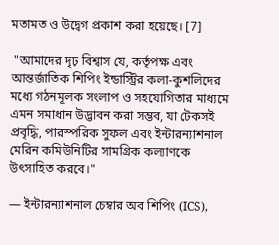মতামত ও উদ্বেগ প্রকাশ করা হয়েছে। [7]

 "আমাদের দৃঢ় বিশ্বাস যে, কর্তৃপক্ষ এবং আন্তর্জাতিক শিপিং ইন্ডাস্ট্রির কলা-কুশলিদের মধ্যে গঠনমূলক সংলাপ ও সহযোগিতার মাধ্যমে এমন সমাধান উদ্ভাবন করা সম্ভব, যা টেকসই প্রবৃদ্ধি, পারস্পরিক সুফল এবং ইন্টারন্যাশনাল মেরিন কমিউনিটির সামগ্রিক কল্যাণকে উৎসাহিত করবে।"

— ইন্টারন্যাশনাল চেম্বার অব শিপিং (ICS),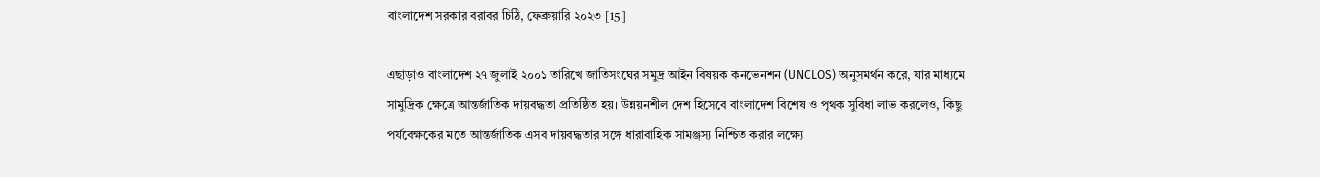বাংলাদেশ সরকার বরাবর চিঠি, ফেব্রুয়ারি ২০২৩ [15]

এছাড়াও বাংলাদেশ ২৭ জুলাই ২০০১ তারিখে জাতিসংঘের সমুদ্র আইন বিষয়ক কনভেনশন (UNCLOS) অনুসমর্থন করে, যার মাধ্যমে সামুদ্রিক ক্ষেত্রে আন্তর্জাতিক দায়বদ্ধতা প্রতিষ্ঠিত হয়। উন্নয়নশীল দেশ হিসেবে বাংলাদেশ বিশেষ ও পৃথক সুবিধা লাভ করলেও, কিছু পর্যবেক্ষকের মতে আন্তর্জাতিক এসব দায়বদ্ধতার সঙ্গে ধারাবাহিক সামঞ্জস্য নিশ্চিত করার লক্ষ্যে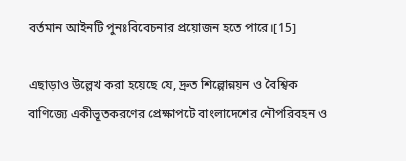বর্তমান আইনটি পুনঃবিবেচনার প্রয়োজন হতে পারে।[15]

এছাড়াও উল্লেখ করা হয়েছে যে, দ্রুত শিল্পোন্নয়ন ও বৈশ্বিক বাণিজ্যে একীভূতকরণের প্রেক্ষাপটে বাংলাদেশের নৌপরিবহন ও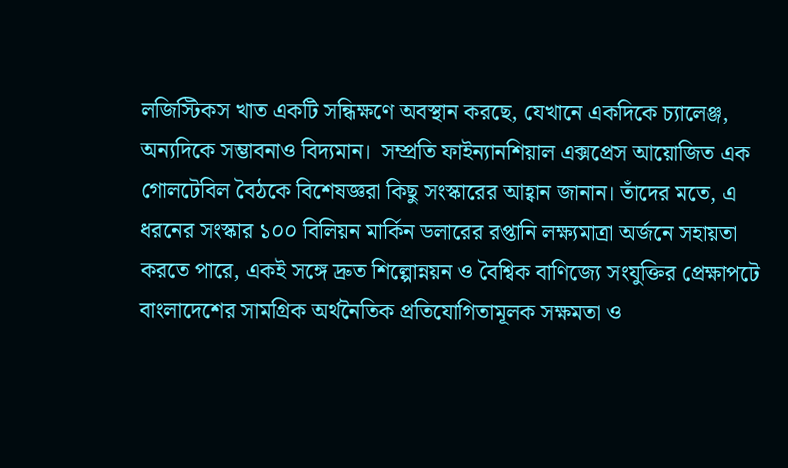লজিস্টিকস খাত একটি সন্ধিক্ষণে অবস্থান করছে, যেখানে একদিকে চ্যালেঞ্জ, অন্যদিকে সম্ভাবনাও বিদ্যমান।  সম্প্রতি ফাইন্যানশিয়াল এক্সপ্রেস আয়োজিত এক গোলটেবিল বৈঠকে বিশেষজ্ঞরা কিছু সংস্কারের আহ্বান জানান। তাঁদের মতে, এ ধরনের সংস্কার ১০০ বিলিয়ন মার্কিন ডলারের রপ্তানি লক্ষ্যমাত্রা অর্জনে সহায়তা করতে পারে, একই সঙ্গে দ্রুত শিল্পোন্নয়ন ও বৈশ্বিক বাণিজ্যে সংযুক্তির প্রেক্ষাপটে বাংলাদেশের সামগ্রিক অর্থনৈতিক প্রতিযোগিতামূলক সক্ষমতা ও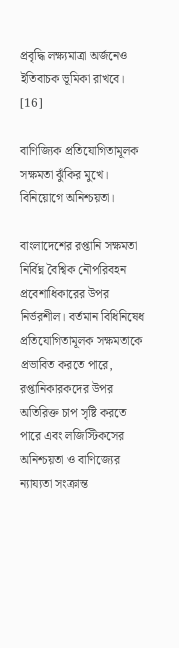প্রবৃদ্ধি লক্ষ্যমাত্রা অর্জনেও ইতিবাচক ভূমিকা রাখবে। [16]

বাণিজ্যিক প্রতিযোগিতামূলক সক্ষমতা ঝুঁকির মুখে। বিনিয়োগে অনিশ্চয়তা।

বাংলাদেশের রপ্তানি সক্ষমতা নির্বিঘ্ন বৈশ্বিক নৌপরিবহন প্রবেশাধিকারের উপর নির্ভরশীল। বর্তমান বিধিনিষেধ প্রতিযোগিতামূলক সক্ষমতাকে প্রভাবিত করতে পারে, রপ্তানিকারকদের উপর অতিরিক্ত চাপ সৃষ্টি করতে পারে এবং লজিস্টিকসের অনিশ্চয়তা ও বাণিজ্যের ন্যায্যতা সংক্রান্ত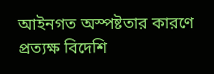আইনগত অস্পষ্টতার কারণে প্রত্যক্ষ বিদেশি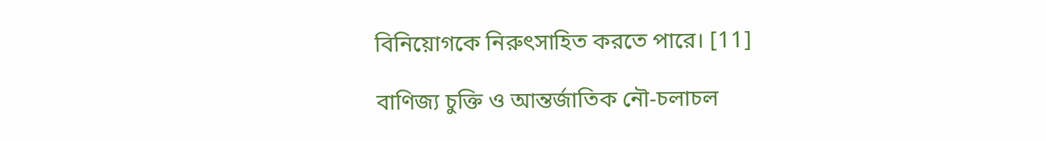বিনিয়োগকে নিরুৎসাহিত করতে পারে। [11]

বাণিজ্য চুক্তি ও আন্তর্জাতিক নৌ-চলাচল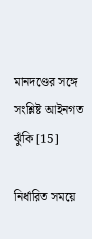মানদণ্ডের সঙ্গে সংশ্লিষ্ট আইনগত ঝুঁকি [15]

নির্ধারিত সময়ে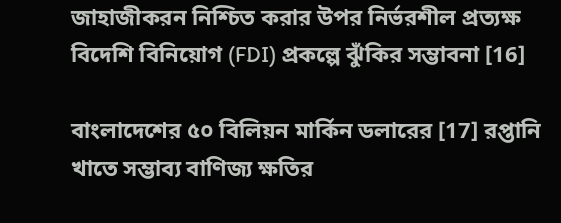জাহাজীকরন নিশ্চিত করার উপর নির্ভরশীল প্রত্যক্ষ বিদেশি বিনিয়োগ (FDI) প্রকল্পে ঝুঁকির সম্ভাবনা [16]

বাংলাদেশের ৫০ বিলিয়ন মার্কিন ডলারের [17] রপ্তানি খাতে সম্ভাব্য বাণিজ্য ক্ষতির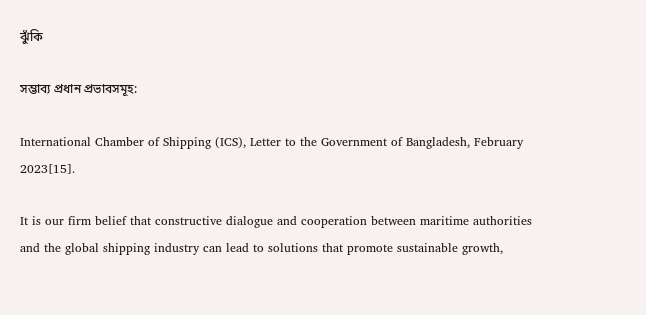ঝুঁকি

সম্ভাব্য প্রধান প্রভাবসমূহ:

International Chamber of Shipping (ICS), Letter to the Government of Bangladesh, February 2023[15].

It is our firm belief that constructive dialogue and cooperation between maritime authorities and the global shipping industry can lead to solutions that promote sustainable growth,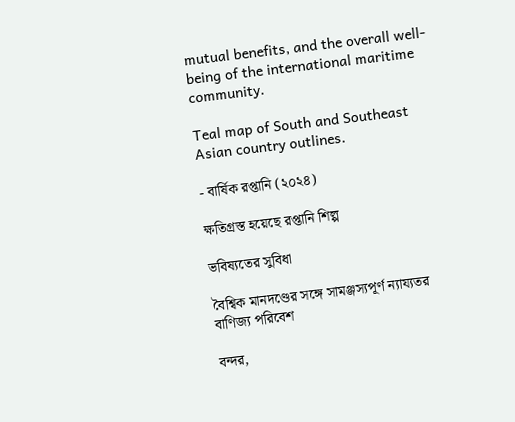mutual benefits, and the overall well-being of the international maritime community.

Teal map of South and Southeast Asian country outlines.

- বার্ষিক রপ্তানি (২০২৪)

ক্ষতিগ্রস্ত হয়েছে রপ্তানি শিল্প

ভবিষ্যতের সুবিধা

বৈশ্বিক মানদণ্ডের সঙ্গে সামঞ্জস্যপূর্ণ ন্যায্যতর বাণিজ্য পরিবেশ

বন্দর,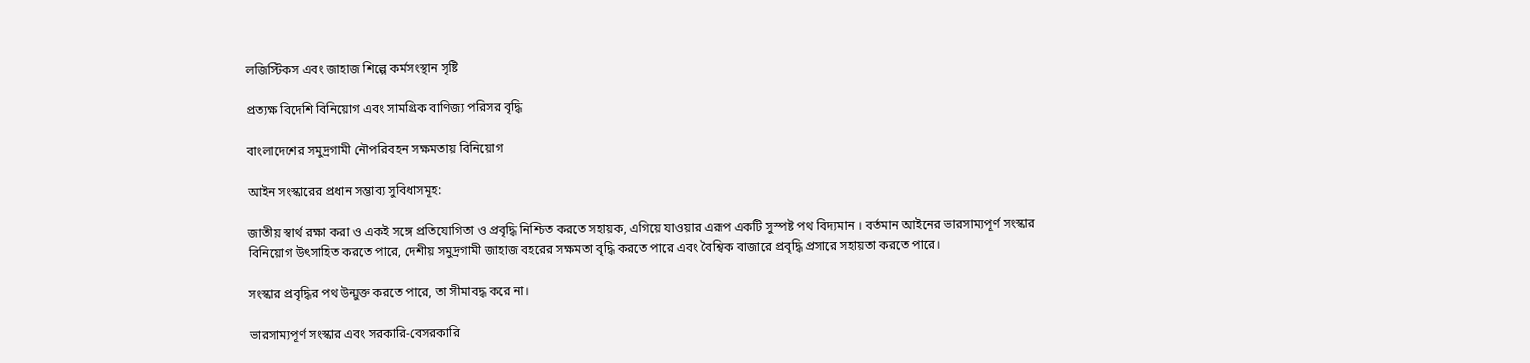লজিস্টিকস এবং জাহাজ শিল্পে কর্মসংস্থান সৃষ্টি

প্রত্যক্ষ বিদেশি বিনিয়োগ এবং সামগ্রিক বাণিজ্য পরিসর বৃদ্ধি

বাংলাদেশের সমুদ্রগামী নৌপরিবহন সক্ষমতায় বিনিয়োগ

আইন সংস্কারের প্রধান সম্ভাব্য সুবিধাসমূহ:

জাতীয় স্বার্থ রক্ষা করা ও একই সঙ্গে প্রতিযোগিতা ও প্রবৃদ্ধি নিশ্চিত করতে সহায়ক, এগিয়ে যাওয়ার এরূপ একটি সুস্পষ্ট পথ বিদ্যমান । বর্তমান আইনের ভারসাম্যপূর্ণ সংস্কার বিনিয়োগ উৎসাহিত করতে পারে, দেশীয় সমুদ্রগামী জাহাজ বহরের সক্ষমতা বৃদ্ধি করতে পারে এবং বৈশ্বিক বাজারে প্রবৃদ্ধি প্রসারে সহায়তা করতে পারে।

সংস্কার প্রবৃদ্ধির পথ উন্মুক্ত করতে পারে, তা সীমাবদ্ধ করে না।

ভারসাম্যপূর্ণ সংস্কার এবং সরকারি-বেসরকারি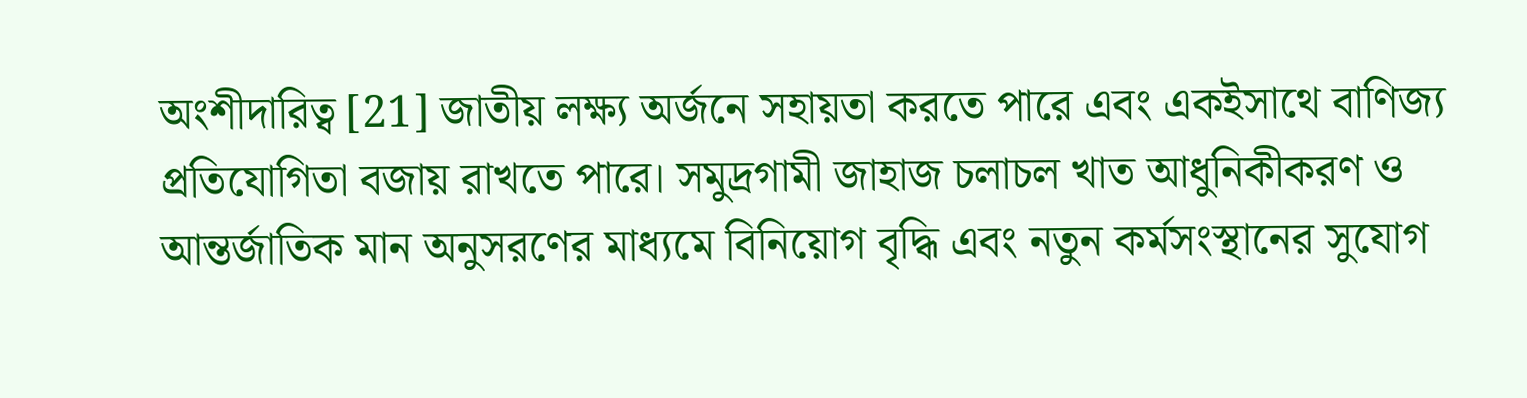অংশীদারিত্ব [21] জাতীয় লক্ষ্য অর্জনে সহায়তা করতে পারে এবং একইসাথে বাণিজ্য প্রতিযোগিতা বজায় রাখতে পারে। সমুদ্রগামী জাহাজ চলাচল খাত আধুনিকীকরণ ও আন্তর্জাতিক মান অনুসরণের মাধ্যমে বিনিয়োগ বৃদ্ধি এবং নতুন কর্মসংস্থানের সুযোগ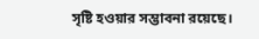সৃষ্টি হওয়ার সম্ভাবনা রয়েছে।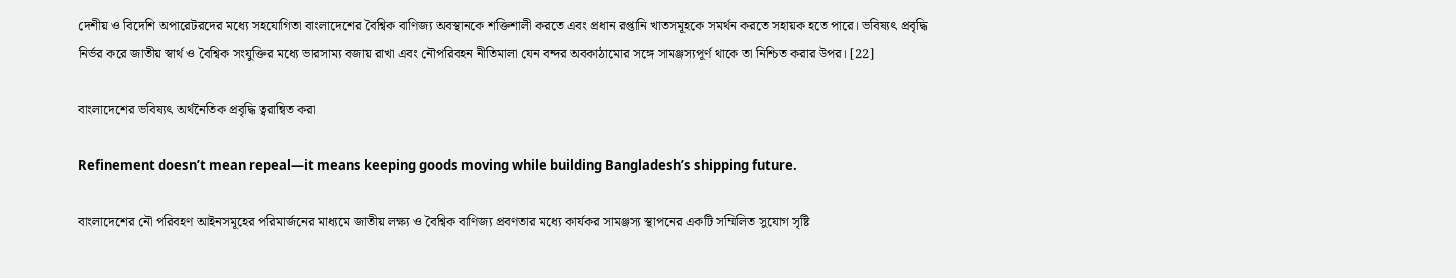দেশীয় ও বিদেশি অপারেটরদের মধ্যে সহযোগিতা বাংলাদেশের বৈশ্বিক বাণিজ্য অবস্থানকে শক্তিশালী করতে এবং প্রধান রপ্তানি খাতসমূহকে সমর্থন করতে সহায়ক হতে পারে। ভবিষ্যৎ প্রবৃদ্ধি নির্ভর করে জাতীয় স্বার্থ ও বৈশ্বিক সংযুক্তির মধ্যে ভারসাম্য বজায় রাখা এবং নৌপরিবহন নীতিমালা যেন বন্দর অবকাঠামোর সঙ্গে সামঞ্জস্যপূর্ণ থাকে তা নিশ্চিত করার উপর। [22]

বাংলাদেশের ভবিষ্যৎ অর্থনৈতিক প্রবৃদ্ধি ত্বরান্বিত করা

Refinement doesn’t mean repeal—it means keeping goods moving while building Bangladesh’s shipping future.

বাংলাদেশের নৌ পরিবহণ আইনসমূহের পরিমার্জনের মাধ্যমে জাতীয় লক্ষ্য ও বৈশ্বিক বাণিজ্য প্রবণতার মধ্যে কার্যকর সামঞ্জস্য স্থাপনের একটি সম্মিলিত সুযোগ সৃষ্টি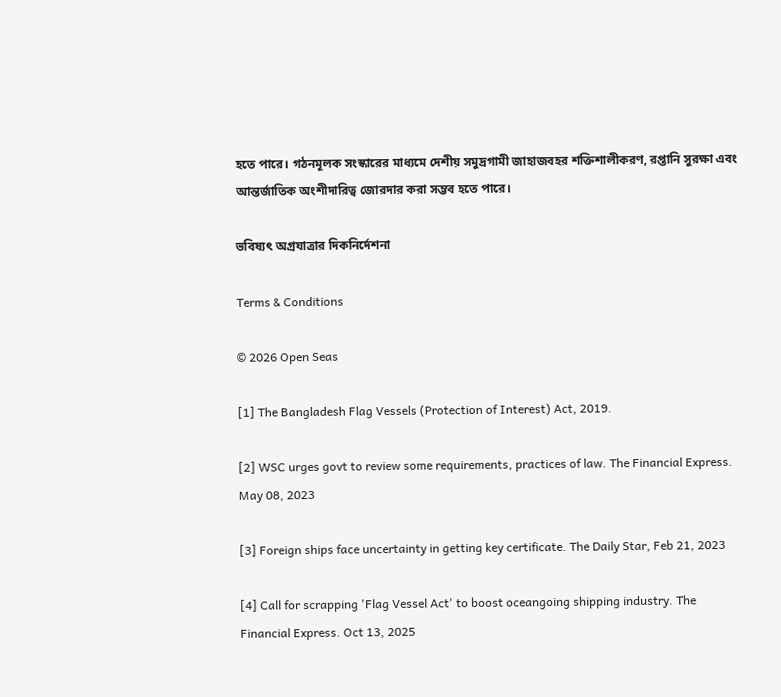হতে পারে। গঠনমূলক সংস্কারের মাধ্যমে দেশীয় সমুদ্রগামী জাহাজবহর শক্তিশালীকরণ, রপ্তানি সুরক্ষা এবং আন্তর্জাতিক অংশীদারিত্ব জোরদার করা সম্ভব হতে পারে।

ভবিষ্যৎ অগ্রযাত্রার দিকনির্দেশনা

Terms & Conditions

© 2026 Open Seas

[1] The Bangladesh Flag Vessels (Protection of Interest) Act, 2019.

[2] WSC urges govt to review some requirements, practices of law. The Financial Express. May 08, 2023

[3] Foreign ships face uncertainty in getting key certificate. The Daily Star, Feb 21, 2023

[4] Call for scrapping 'Flag Vessel Act' to boost oceangoing shipping industry. The Financial Express. Oct 13, 2025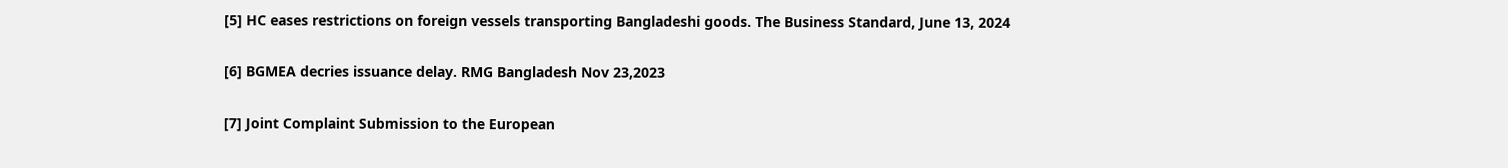[5] HC eases restrictions on foreign vessels transporting Bangladeshi goods. The Business Standard, June 13, 2024

[6] BGMEA decries issuance delay. RMG Bangladesh Nov 23,2023

[7] Joint Complaint Submission to the European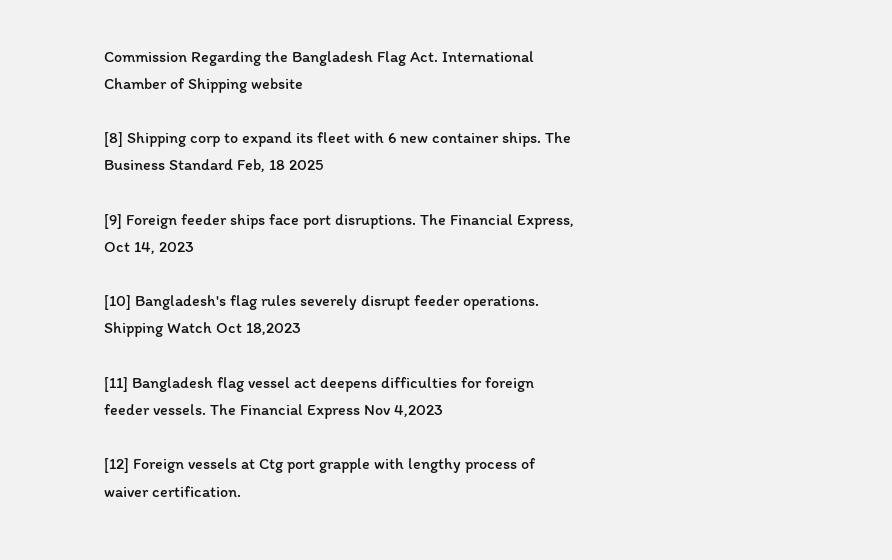Commission Regarding the Bangladesh Flag Act. International Chamber of Shipping website

[8] Shipping corp to expand its fleet with 6 new container ships. The Business Standard Feb, 18 2025

[9] Foreign feeder ships face port disruptions. The Financial Express, Oct 14, 2023

[10] Bangladesh's flag rules severely disrupt feeder operations. Shipping Watch Oct 18,2023

[11] Bangladesh flag vessel act deepens difficulties for foreign feeder vessels. The Financial Express Nov 4,2023

[12] Foreign vessels at Ctg port grapple with lengthy process of waiver certification.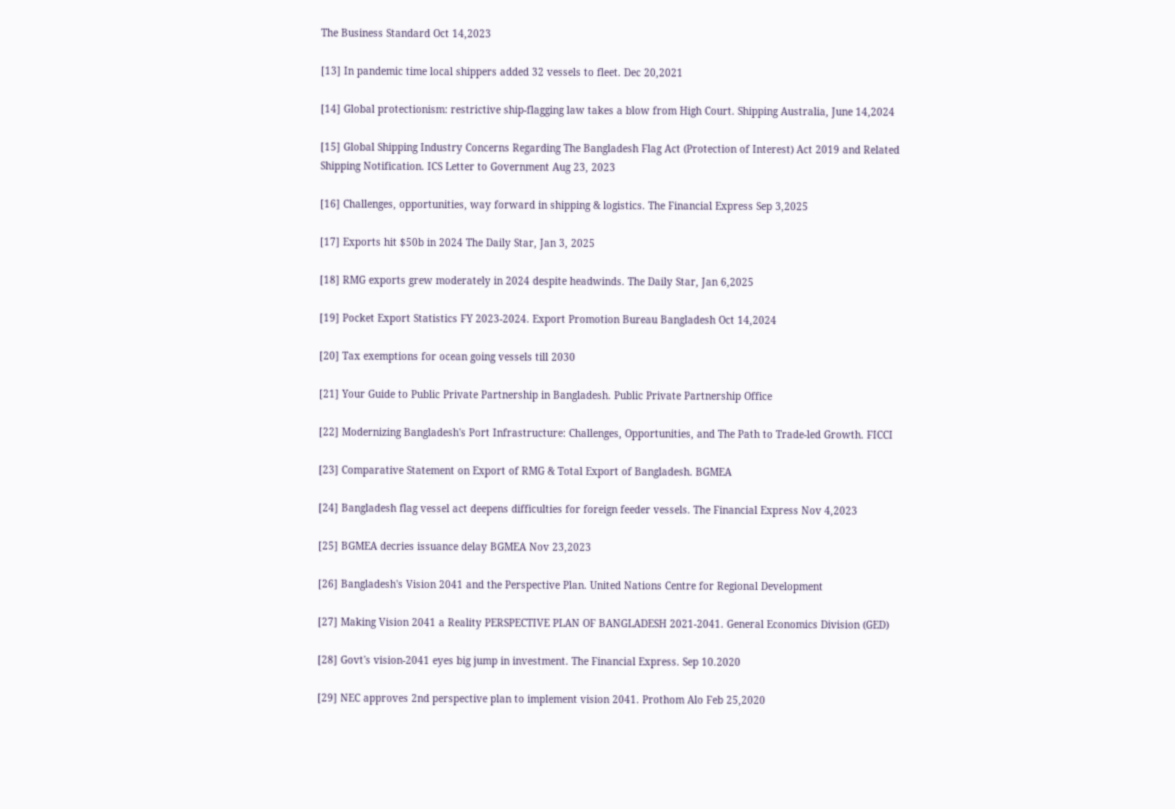The Business Standard Oct 14,2023

[13] In pandemic time local shippers added 32 vessels to fleet. Dec 20,2021

[14] Global protectionism: restrictive ship-flagging law takes a blow from High Court. Shipping Australia, June 14,2024

[15] Global Shipping Industry Concerns Regarding The Bangladesh Flag Act (Protection of Interest) Act 2019 and Related Shipping Notification. ICS Letter to Government Aug 23, 2023

[16] Challenges, opportunities, way forward in shipping & logistics. The Financial Express Sep 3,2025

[17] Exports hit $50b in 2024 The Daily Star, Jan 3, 2025

[18] RMG exports grew moderately in 2024 despite headwinds. The Daily Star, Jan 6,2025

[19] Pocket Export Statistics FY 2023-2024. Export Promotion Bureau Bangladesh Oct 14,2024

[20] Tax exemptions for ocean going vessels till 2030

[21] Your Guide to Public Private Partnership in Bangladesh. Public Private Partnership Office

[22] Modernizing Bangladesh's Port Infrastructure: Challenges, Opportunities, and The Path to Trade-led Growth. FICCI

[23] Comparative Statement on Export of RMG & Total Export of Bangladesh. BGMEA

[24] Bangladesh flag vessel act deepens difficulties for foreign feeder vessels. The Financial Express Nov 4,2023

[25] BGMEA decries issuance delay BGMEA Nov 23,2023

[26] Bangladesh's Vision 2041 and the Perspective Plan. United Nations Centre for Regional Development

[27] Making Vision 2041 a Reality PERSPECTIVE PLAN OF BANGLADESH 2021-2041. General Economics Division (GED)

[28] Govt's vision-2041 eyes big jump in investment. The Financial Express. Sep 10.2020

[29] NEC approves 2nd perspective plan to implement vision 2041. Prothom Alo Feb 25,2020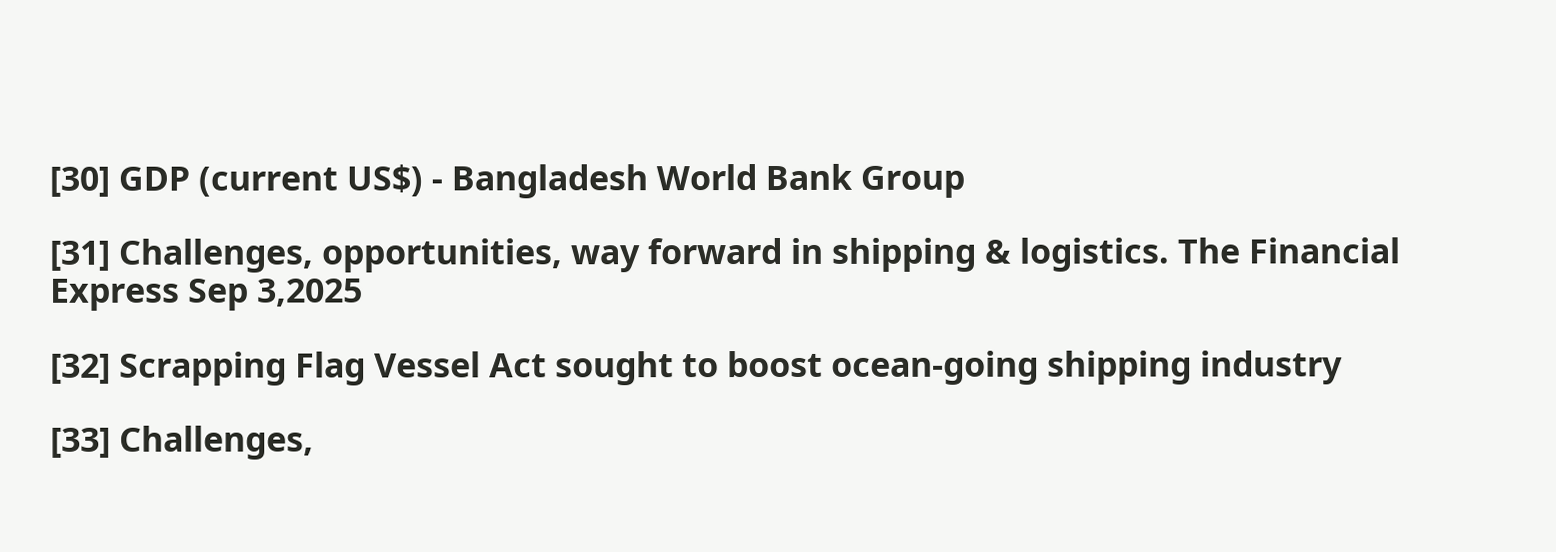[30] GDP (current US$) - Bangladesh World Bank Group

[31] Challenges, opportunities, way forward in shipping & logistics. The Financial Express Sep 3,2025

[32] Scrapping Flag Vessel Act sought to boost ocean-going shipping industry

[33] Challenges,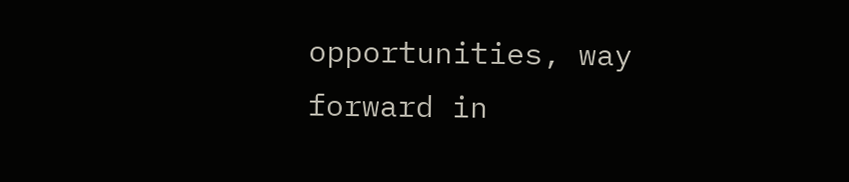opportunities, way forward in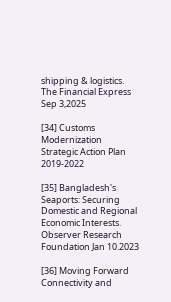shipping & logistics. The Financial Express Sep 3,2025

[34] Customs Modernization Strategic Action Plan 2019-2022

[35] Bangladesh's Seaports: Securing Domestic and Regional Economic Interests. Observer Research Foundation Jan 10.2023

[36] Moving Forward Connectivity and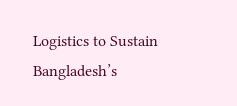Logistics to Sustain Bangladesh’s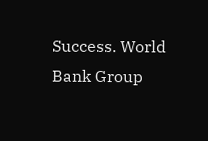Success. World Bank Group